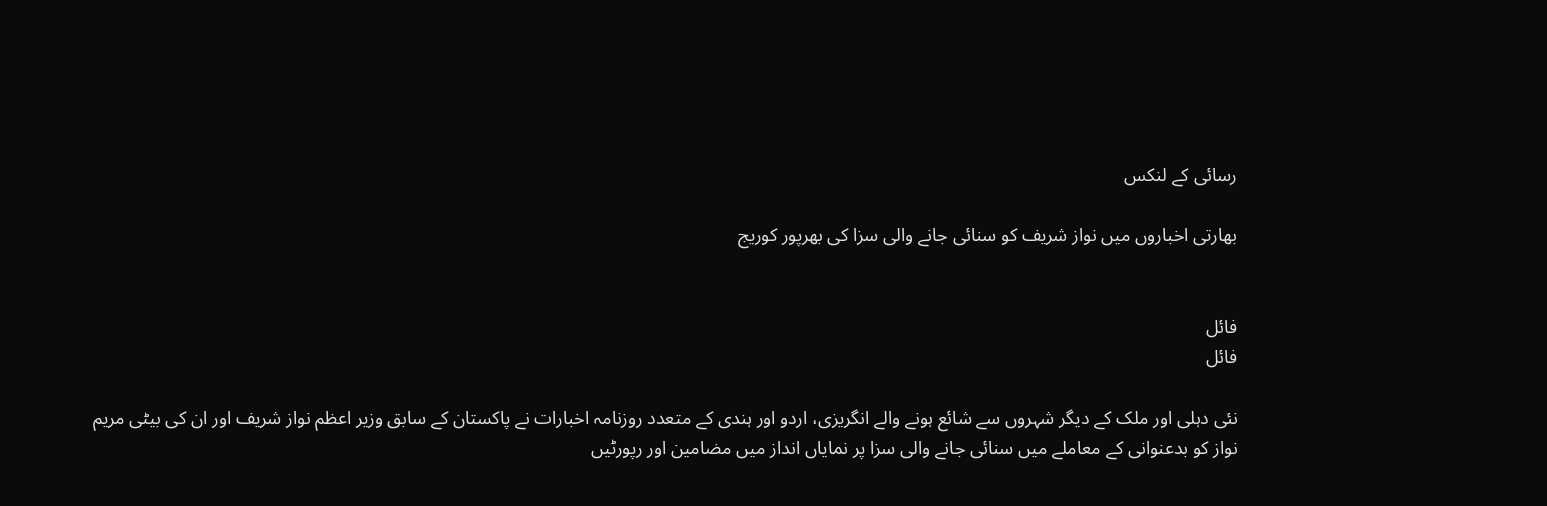رسائی کے لنکس

بھارتی اخباروں میں نواز شریف کو سنائی جانے والی سزا کی بھرپور کوریج


فائل
فائل

نئی دہلی اور ملک کے دیگر شہروں سے شائع ہونے والے انگریزی، اردو اور ہندی کے متعدد روزنامہ اخبارات نے پاکستان کے سابق وزیر اعظم نواز شریف اور ان کی بیٹی مریم نواز کو بدعنوانی کے معاملے میں سنائی جانے والی سزا پر نمایاں انداز میں مضامین اور رپورٹیں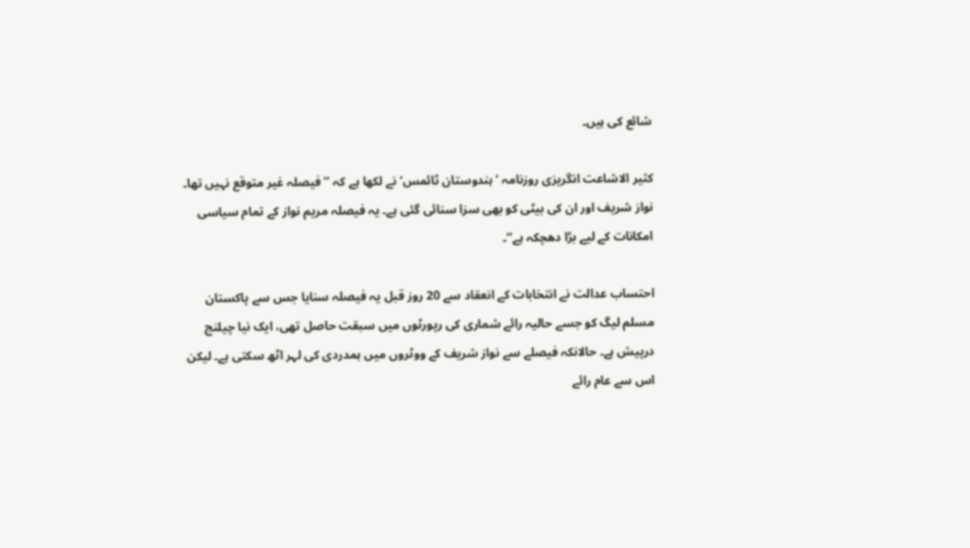شائع کی ہیں۔

کثیر الاشاعت انگریزی روزنامہ ’ہندوستان ٹائمس‘ نے لکھا ہے کہ ’’فیصلہ غیر متوقع نہیں تھا۔ نواز شریف اور ان کی بیٹی کو بھی سزا سنائی گئی ہے۔ یہ فیصلہ مریم نواز کے تمام سیاسی امکانات کے لیے بڑا دھچکہ ہے‘‘۔

احتساب عدالت نے انتخابات کے انعقاد سے 20 روز قبل یہ فیصلہ سنایا جس سے پاکستان مسلم لیگ کو جسے حالیہ رائے شماری کی رپورٹوں میں سبقت حاصل تھی، ایک نیا چیلنج درپیش ہے۔ حالانکہ فیصلے سے نواز شریف کے ووٹروں میں ہمدردی کی لہر اٹھ سکتی ہے۔ لیکن اس سے عام رائے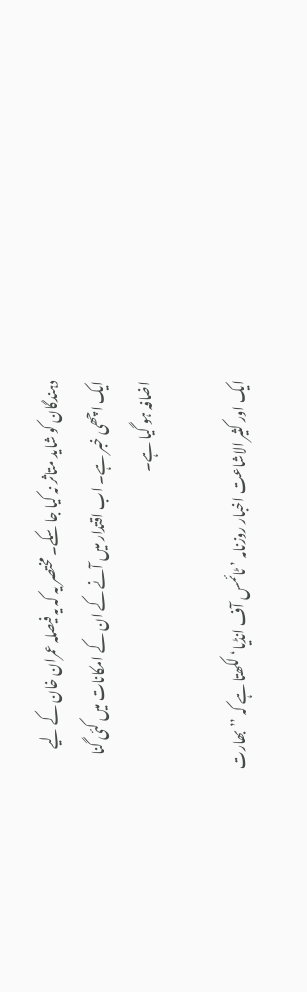دہندگان کو شاید متاثر نہ کیا جا سکے۔ مختصر یہ کہ یہ فیصلہ عمران خان کے لیے ایک اچھی خبر ہے۔ اب اقتدار میں آنے کے ان کے امکانات میں کئی گنا اضافہ ہو گیا ہے۔

ایک اور کثیر الاشاعت اخبار روزنامہ ’ٹائمس آف انڈیا‘ لکھتا ہے کہ ’’بھارت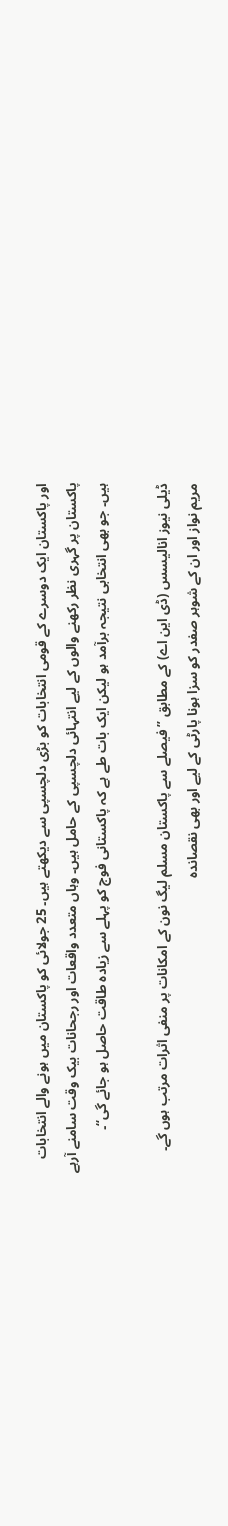اور پاکستان ایک دوسرے کے قومی انتخابات کو بڑی دلچسپی سے دیکھتے ہیں۔ 25 جولائی کو پاکستان میں ہونے والے انتخابات پاکستان پر گہری نظر رکھنے والوں کے لیے انتہائی دلچسپی کے حامل ہیں۔ وہاں متعدد واقعات اور رجحانات بیک وقت سامنے آرہے ہیں۔ جو بھی انتخابی نتیجہ برآمد ہو لیکن ایک بات طے ہے کہ پاکستانی فوج کو پہلے سے زیادہ طاقت حاصل ہو جائے گی‘‘۔

ڈیلی نیوز انالیسس (ڈی این اے) کے مطابق ’’فیصلے سے پاکستان مسلم لیگ نون کے امکانات پر منفی اثرات مرتب ہوں گے۔ مریم نواز اور ان کے شوہر صفدر کو سزا ہونا پارٹی کے لیے اور بھی نقصاندہ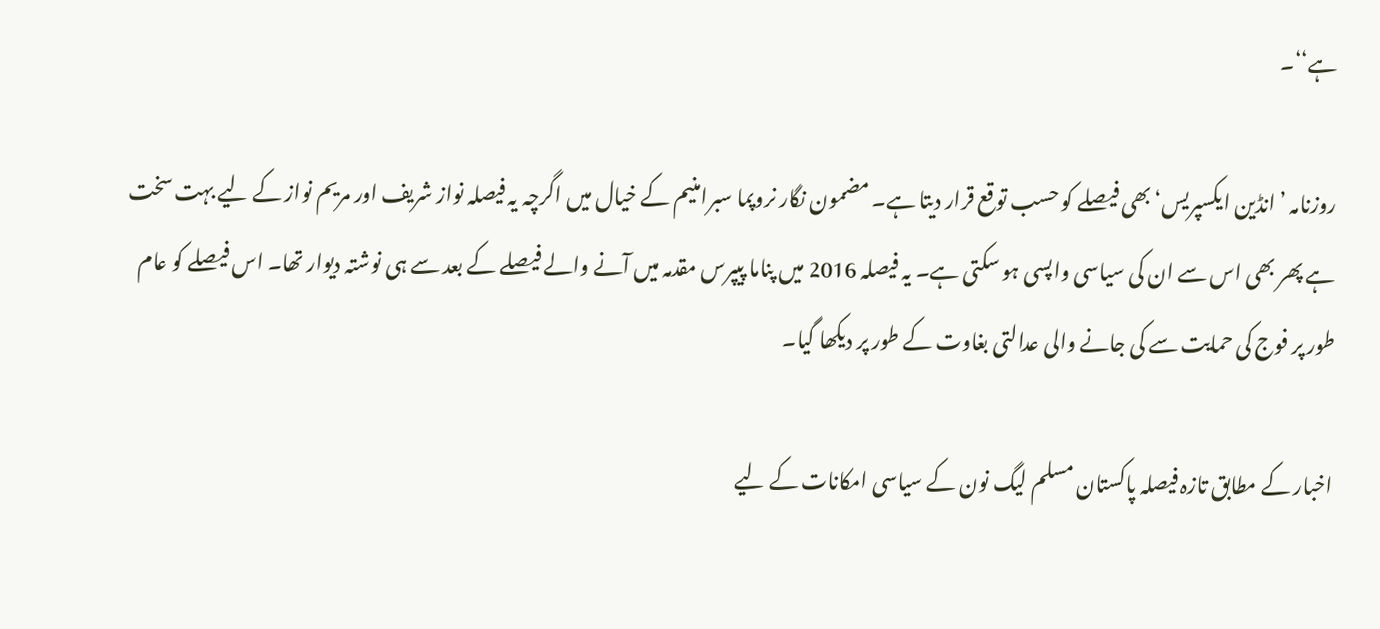ہے‘‘۔

روزنامہ ’انڈین ایکسپریس‘ بھی فیصلے کو حسب توقع قرار دیتا ہے۔ مضمون نگار نروپما سبرامنیم کے خیال میں اگرچہ یہ فیصلہ نواز شریف اور مریم نواز کے لیے بہت سخت ہے پھر بھی اس سے ان کی سیاسی واپسی ہو سکتی ہے۔ یہ فیصلہ 2016 میں پناما پیپرس مقدمہ میں آنے والے فیصلے کے بعد سے ہی نوشتہ دیوار تھا۔ اس فیصلے کو عام طور پر فوج کی حمایت سے کی جانے والی عدالتی بغاوت کے طور پر دیکھا گیا۔

اخبار کے مطابق تازہ فیصلہ پاکستان مسلم لیگ نون کے سیاسی امکانات کے لیے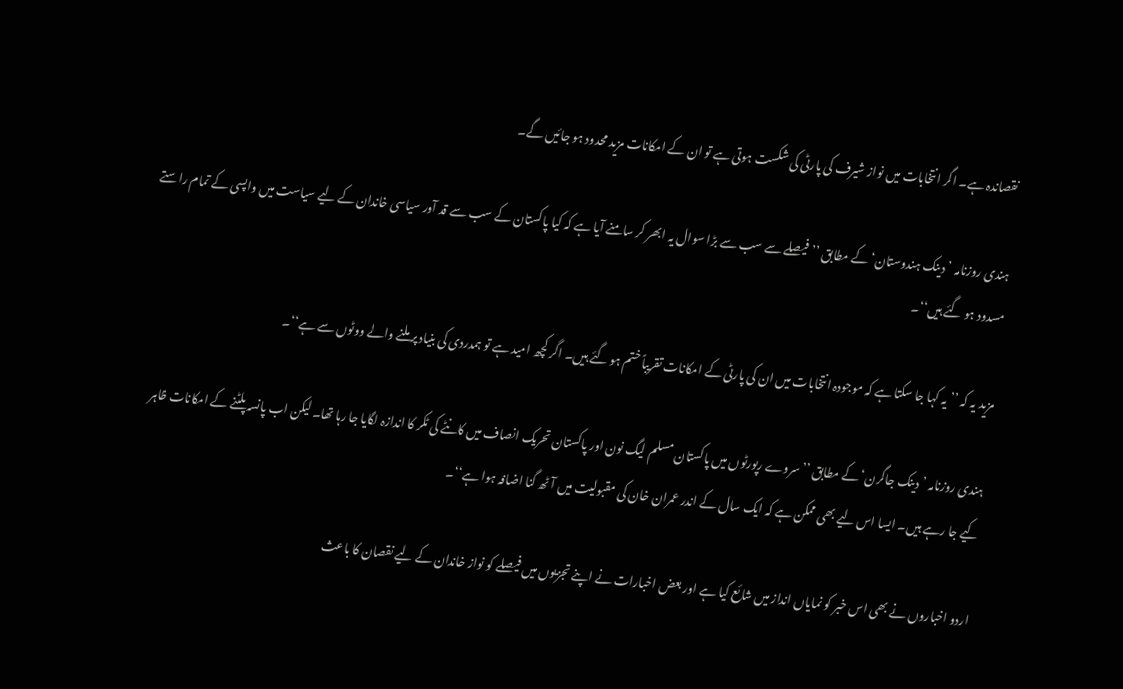نقصاندہ ہے۔ اگر انتخابات میں نواز شیرف کی پارٹی کی شکست ہوتی ہے تو ان کے امکانات مزید محدود ہو جائیں گے۔

ہندی روزنامہ ’دینک ہندوستان‘ کے مطابق ’’فیصلے سے سب سے بڑا سوال یہ ابھر کر سامنے آیا ہے کہ کیا پاکستان کے سب سے قد آور سیاسی خاندان کے لیے سیاست میں واپسی کے تمام راستے مسدود ہو گئے ہیں‘‘۔

مزید یہ کہ ’’یہ کہا جا سکتا ہے کہ موجودہ انتخابات میں ان کی پارٹی کے امکانات تقریباً ختم ہو گئے ہیں۔ اگر کچھ امید ہے تو ہمدردی کی بنیاد پر ملنے والے ووٹوں سے ہے‘‘۔

ہندی روزنامہ ’دینک جاگرن‘ کے مطابق ’’سروے رپورٹوں میں پاکستان مسلم لیگ نون اور پاکستان تحریک انصاف میں کانٹے کی ٹکر کا اندازہ لگایا جا رہا تھا۔ لیکن اب پانسہ پلٹنے کے امکانات ظاہر کیے جا رہے ہیں۔ ایسا اس لیے بھی ممکن ہے کہ ایک سال کے اندر عمران خان کی مقبولیت میں آٹھ گنا اضافہ ہوا ہے‘‘۔

اردو اخباروں نے بھی اس خبر کو نمایاں انداز میں شائع کیا ہے اور بعض اخبارات نے اپنے تجزیوں میں فیصلے کو نواز خاندان کے لیے نقصان کا باعث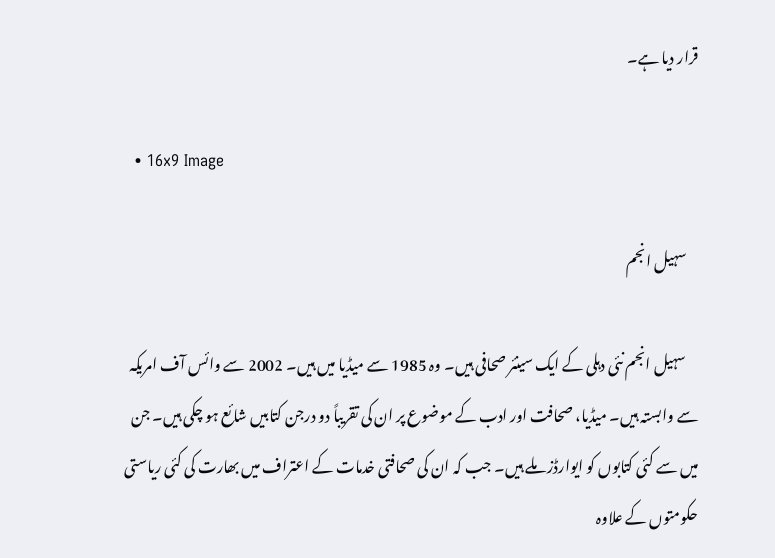قرار دیا ہے۔

  • 16x9 Image

    سہیل انجم

    سہیل انجم نئی دہلی کے ایک سینئر صحافی ہیں۔ وہ 1985 سے میڈیا میں ہیں۔ 2002 سے وائس آف امریکہ سے وابستہ ہیں۔ میڈیا، صحافت اور ادب کے موضوع پر ان کی تقریباً دو درجن کتابیں شائع ہو چکی ہیں۔ جن میں سے کئی کتابوں کو ایوارڈز ملے ہیں۔ جب کہ ان کی صحافتی خدمات کے اعتراف میں بھارت کی کئی ریاستی حکومتوں کے علاوہ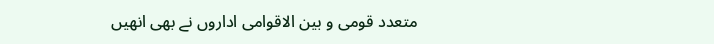متعدد قومی و بین الاقوامی اداروں نے بھی انھیں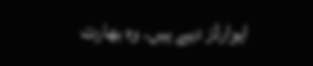ایوارڈز دیے ہیں۔ وہ بھارت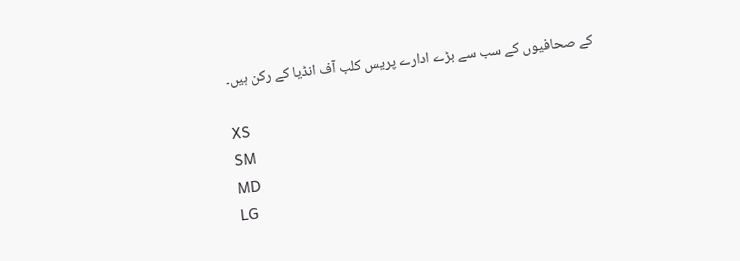کے صحافیوں کے سب سے بڑے ادارے پریس کلب آف انڈیا کے رکن ہیں۔

XS
SM
MD
LG